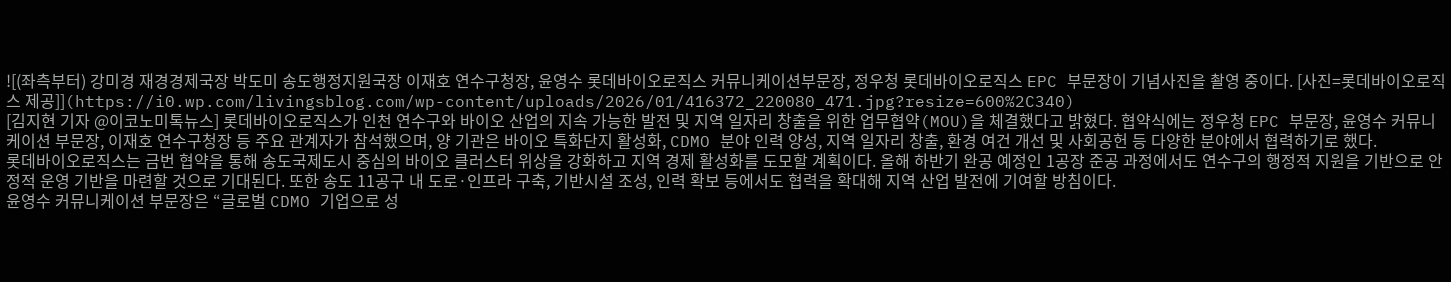![(좌측부터) 강미경 재경경제국장 박도미 송도행정지원국장 이재호 연수구청장, 윤영수 롯데바이오로직스 커뮤니케이션부문장, 정우청 롯데바이오로직스 EPC 부문장이 기념사진을 촬영 중이다. [사진=롯데바이오로직스 제공]](https://i0.wp.com/livingsblog.com/wp-content/uploads/2026/01/416372_220080_471.jpg?resize=600%2C340)
[김지현 기자 @이코노미톡뉴스] 롯데바이오로직스가 인천 연수구와 바이오 산업의 지속 가능한 발전 및 지역 일자리 창출을 위한 업무협약(MOU)을 체결했다고 밝혔다. 협약식에는 정우청 EPC 부문장, 윤영수 커뮤니케이션 부문장, 이재호 연수구청장 등 주요 관계자가 참석했으며, 양 기관은 바이오 특화단지 활성화, CDMO 분야 인력 양성, 지역 일자리 창출, 환경 여건 개선 및 사회공헌 등 다양한 분야에서 협력하기로 했다.
롯데바이오로직스는 금번 협약을 통해 송도국제도시 중심의 바이오 클러스터 위상을 강화하고 지역 경제 활성화를 도모할 계획이다. 올해 하반기 완공 예정인 1공장 준공 과정에서도 연수구의 행정적 지원을 기반으로 안정적 운영 기반을 마련할 것으로 기대된다. 또한 송도 11공구 내 도로·인프라 구축, 기반시설 조성, 인력 확보 등에서도 협력을 확대해 지역 산업 발전에 기여할 방침이다.
윤영수 커뮤니케이션 부문장은 “글로벌 CDMO 기업으로 성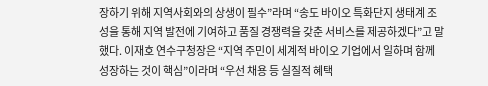장하기 위해 지역사회와의 상생이 필수”라며 “송도 바이오 특화단지 생태계 조성을 통해 지역 발전에 기여하고 품질 경쟁력을 갖춘 서비스를 제공하겠다”고 말했다. 이재호 연수구청장은 “지역 주민이 세계적 바이오 기업에서 일하며 함께 성장하는 것이 핵심”이라며 “우선 채용 등 실질적 혜택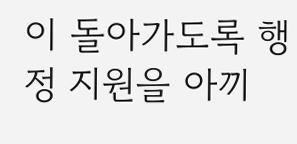이 돌아가도록 행정 지원을 아끼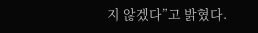지 않겠다”고 밝혔다.